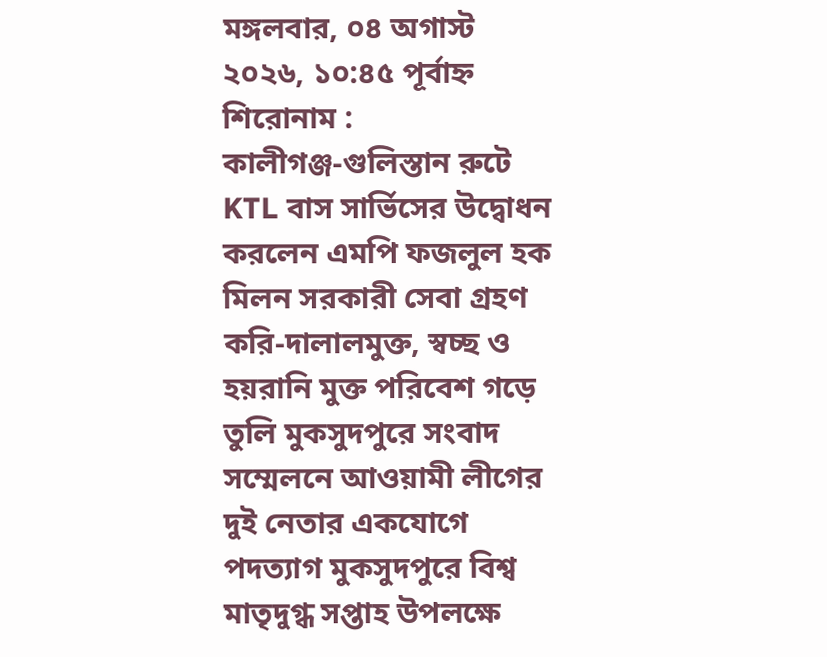মঙ্গলবার, ০৪ অগাস্ট ২০২৬, ১০:৪৫ পূর্বাহ্ন
শিরোনাম :
কালীগঞ্জ-গুলিস্তান রুটে KTL বাস সার্ভিসের উদ্বোধন করলেন এমপি ফজলুল হক মিলন সরকারী সেবা গ্রহণ করি-দালালমুক্ত, স্বচ্ছ ও হয়রানি মুক্ত পরিবেশ গড়ে তুলি মুকসুদপুরে সংবাদ সম্মেলনে আওয়ামী লীগের দুই নেতার একযোগে পদত্যাগ মুকসুদপুরে বিশ্ব মাতৃদুগ্ধ সপ্তাহ উপলক্ষে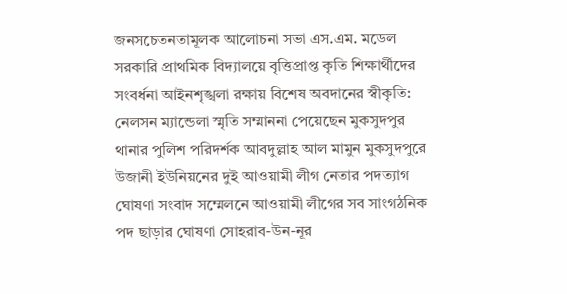জনসচেতনতামূলক আলোচনা সভা এস.এম. মডেল সরকারি প্রাথমিক বিদ্যালয়ে বৃত্তিপ্রাপ্ত কৃতি শিক্ষার্থীদের সংবর্ধনা আইনশৃঙ্খলা রক্ষায় বিশেষ অবদানের স্বীকৃতি: নেলসন ম্যান্ডেলা স্মৃতি সম্মাননা পেয়েছেন মুকসুদপুর থানার পুলিশ পরিদর্শক আবদুল্লাহ আল মামুন মুকসুদপুরে উজানী ইউনিয়নের দুই আওয়ামী লীগ নেতার পদত্যাগ ঘোষণা সংবাদ সম্মেলনে আওয়ামী লীগের সব সাংগঠনিক পদ ছাড়ার ঘোষণা সোহরাব-উন-নূর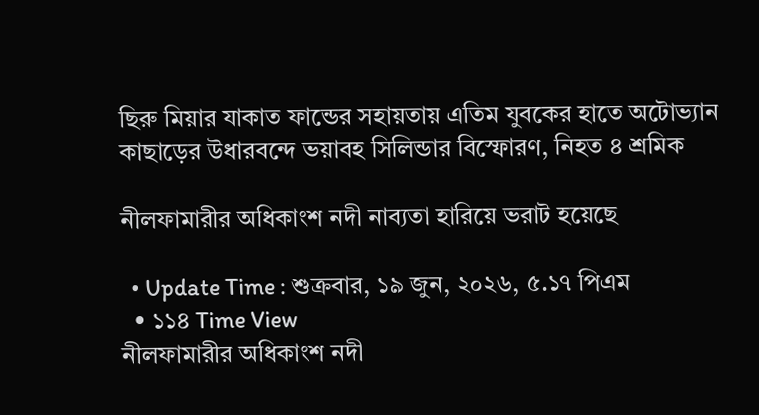ছিরু মিয়ার যাকাত ফান্ডের সহায়তায় এতিম যুবকের হাতে অটোভ্যান কাছাড়ের উধারবন্দে ভয়াবহ সিলিন্ডার বিস্ফোরণ, নিহত ৪ শ্রমিক

নীলফামারীর অধিকাংশ নদী নাব্যতা হারিয়ে ভরাট হয়েছে

  • Update Time : শুক্রবার, ১৯ জুন, ২০২৬, ৫.১৭ পিএম
  • ১১৪ Time View
নীলফামারীর অধিকাংশ নদী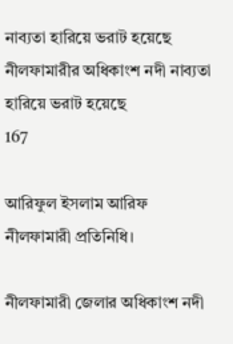নাব্যতা হারিয়ে ভরাট হয়েছে
নীলফামারীর অধিকাংশ নদী নাব্যতা হারিয়ে ভরাট হয়েছে
167

আরিফুল ইসলাম আরিফ নীলফামারী প্রতিনিধি।

নীলফামারী জেলার অধিকাংশ নদী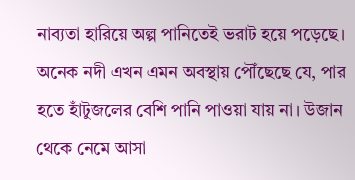নাব্যতা হারিয়ে অল্প পানিতেই ভরাট হয়ে পড়েছে। অনেক নদী এখন এমন অবস্থায় পৌঁছেছে যে, পার হতে হাঁটুজলের বেশি পানি পাওয়া যায় না। উজান থেকে নেমে আসা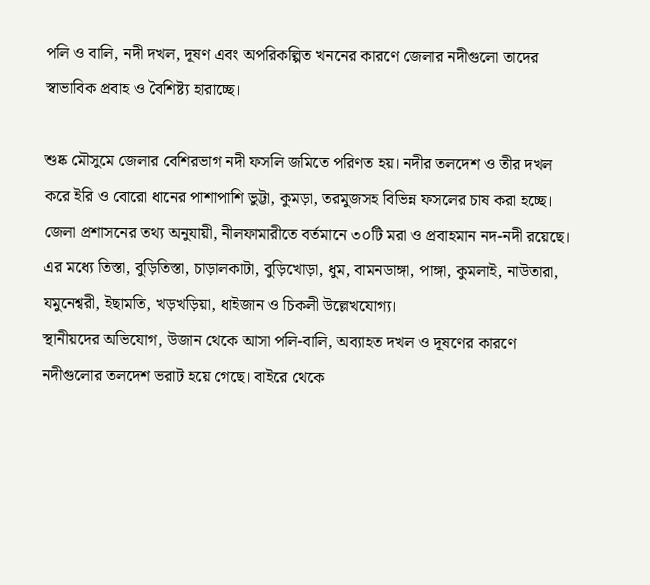পলি ও বালি, নদী দখল, দূষণ এবং অপরিকল্পিত খননের কারণে জেলার নদীগুলো তাদের স্বাভাবিক প্রবাহ ও বৈশিষ্ট্য হারাচ্ছে।

শুষ্ক মৌসুমে জেলার বেশিরভাগ নদী ফসলি জমিতে পরিণত হয়। নদীর তলদেশ ও তীর দখল করে ইরি ও বোরো ধানের পাশাপাশি ভুট্টা, কুমড়া, তরমুজসহ বিভিন্ন ফসলের চাষ করা হচ্ছে।
জেলা প্রশাসনের তথ্য অনুযায়ী, নীলফামারীতে বর্তমানে ৩০টি মরা ও প্রবাহমান নদ-নদী রয়েছে। এর মধ্যে তিস্তা, বুড়িতিস্তা, চাড়ালকাটা, বুড়িখোড়া, ধুম, বামনডাঙ্গা, পাঙ্গা, কুমলাই, নাউতারা, যমুনেশ্বরী, ইছামতি, খড়খড়িয়া, ধাইজান ও চিকলী উল্লেখযোগ্য।
স্থানীয়দের অভিযোগ, উজান থেকে আসা পলি-বালি, অব্যাহত দখল ও দূষণের কারণে নদীগুলোর তলদেশ ভরাট হয়ে গেছে। বাইরে থেকে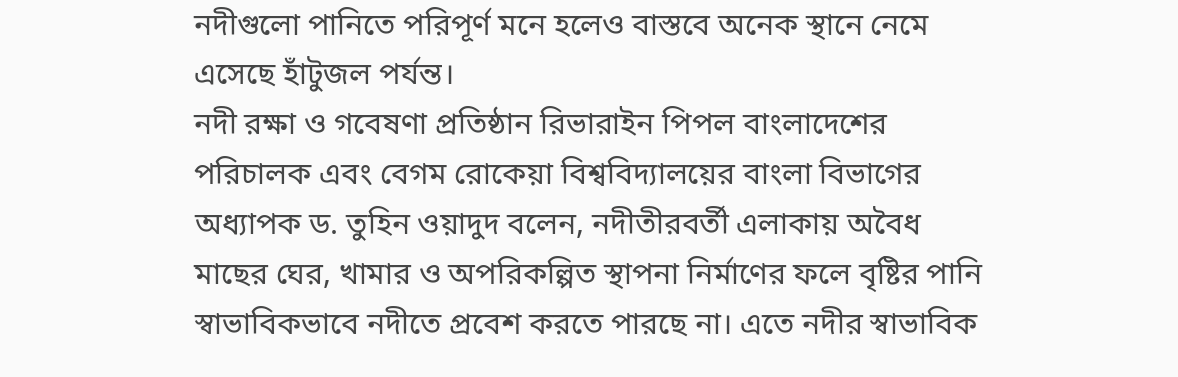নদীগুলো পানিতে পরিপূর্ণ মনে হলেও বাস্তবে অনেক স্থানে নেমে এসেছে হাঁটুজল পর্যন্ত।
নদী রক্ষা ও গবেষণা প্রতিষ্ঠান রিভারাইন পিপল বাংলাদেশের পরিচালক এবং বেগম রোকেয়া বিশ্ববিদ্যালয়ের বাংলা বিভাগের অধ্যাপক ড. তুহিন ওয়াদুদ বলেন, নদীতীরবর্তী এলাকায় অবৈধ মাছের ঘের, খামার ও অপরিকল্পিত স্থাপনা নির্মাণের ফলে বৃষ্টির পানি স্বাভাবিকভাবে নদীতে প্রবেশ করতে পারছে না। এতে নদীর স্বাভাবিক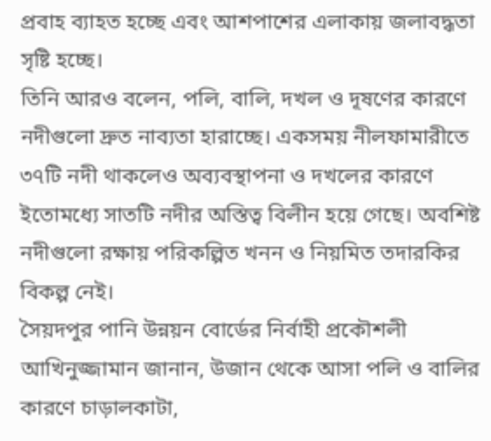প্রবাহ ব্যাহত হচ্ছে এবং আশপাশের এলাকায় জলাবদ্ধতা সৃষ্টি হচ্ছে।
তিনি আরও বলেন, পলি, বালি, দখল ও দূষণের কারণে নদীগুলো দ্রুত নাব্যতা হারাচ্ছে। একসময় নীলফামারীতে ৩৭টি নদী থাকলেও অব্যবস্থাপনা ও দখলের কারণে ইতোমধ্যে সাতটি নদীর অস্তিত্ব বিলীন হয়ে গেছে। অবশিষ্ট নদীগুলো রক্ষায় পরিকল্পিত খনন ও নিয়মিত তদারকির বিকল্প নেই।
সৈয়দপুর পানি উন্নয়ন বোর্ডের নির্বাহী প্রকৌশলী আখিনুজ্জামান জানান, উজান থেকে আসা পলি ও বালির কারণে চাড়ালকাটা,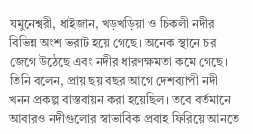যমুনেশ্বরী, ধাইজান, খড়খড়িয়া ও চিকলী নদীর বিভিন্ন অংশ ভরাট হয়ে গেছে। অনেক স্থানে চর জেগে উঠেছে এবং নদীর ধারণক্ষমতা কমে গেছে।
তিনি বলেন, প্রায় ছয় বছর আগে দেশব্যাপী নদী খনন প্রকল্প বাস্তবায়ন করা হয়েছিল। তবে বর্তমানে আবারও নদীগুলোর স্বাভাবিক প্রবাহ ফিরিয়ে আনতে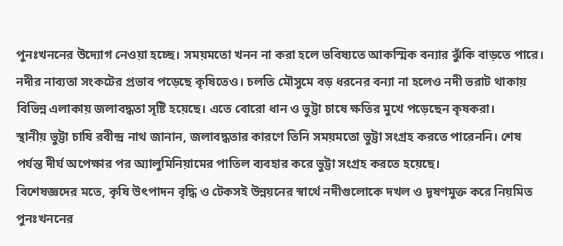পুনঃখননের উদ্যোগ নেওয়া হচ্ছে। সময়মতো খনন না করা হলে ভবিষ্যতে আকস্মিক বন্যার ঝুঁকি বাড়তে পারে।
নদীর নাব্যতা সংকটের প্রভাব পড়েছে কৃষিতেও। চলতি মৌসুমে বড় ধরনের বন্যা না হলেও নদী ভরাট থাকায় বিভিন্ন এলাকায় জলাবদ্ধতা সৃষ্টি হয়েছে। এতে বোরো ধান ও ভুট্টা চাষে ক্ষতির মুখে পড়েছেন কৃষকরা।
স্থানীয় ভুট্টা চাষি রবীন্দ্র নাথ জানান, জলাবদ্ধতার কারণে তিনি সময়মতো ভুট্টা সংগ্রহ করতে পারেননি। শেষ পর্যন্ত দীর্ঘ অপেক্ষার পর অ্যালুমিনিয়ামের পাতিল ব্যবহার করে ভুট্টা সংগ্রহ করতে হয়েছে।
বিশেষজ্ঞদের মতে, কৃষি উৎপাদন বৃদ্ধি ও টেকসই উন্নয়নের স্বার্থে নদীগুলোকে দখল ও দূষণমুক্ত করে নিয়মিত পুনঃখননের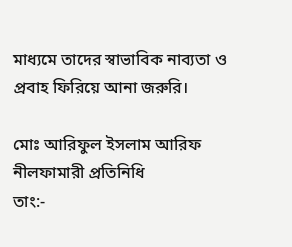মাধ্যমে তাদের স্বাভাবিক নাব্যতা ও প্রবাহ ফিরিয়ে আনা জরুরি।

মোঃ আরিফুল ইসলাম আরিফ নীলফামারী প্রতিনিধি
তাং:-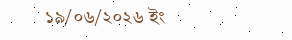১৯/০৬/২০২৬ ইং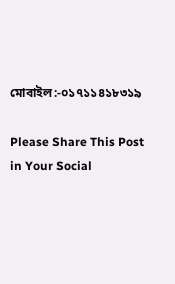মোবাইল:-০১৭১১৪১৮৩১৯

Please Share This Post in Your Social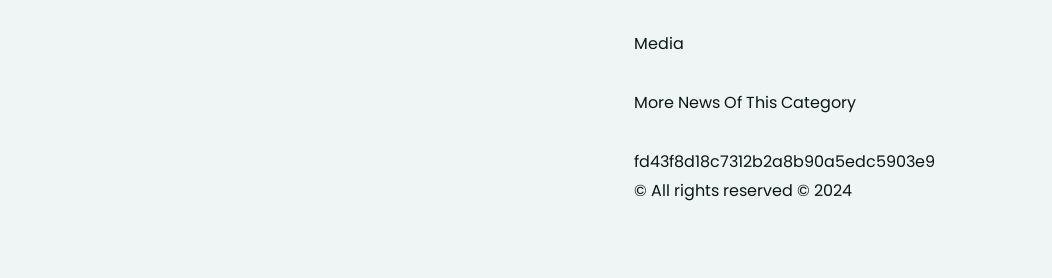Media

More News Of This Category

fd43f8d18c7312b2a8b90a5edc5903e9
© All rights reserved © 2024